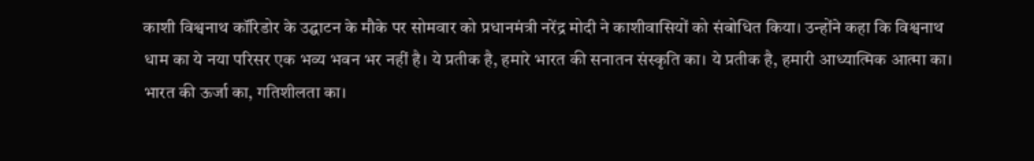काशी विश्वनाथ कॉरिडोर के उद्घाटन के मौके पर सोमवार को प्रधानमंत्री नरेंद्र मोदी ने काशीवासियों को संबोधित किया। उन्होंने कहा कि विश्वनाथ धाम का ये नया परिसर एक भव्य भवन भर नहीं है। ये प्रतीक है, हमारे भारत की सनातन संस्कृति का। ये प्रतीक है, हमारी आध्यात्मिक आत्मा का। भारत की ऊर्जा का, गतिशीलता का।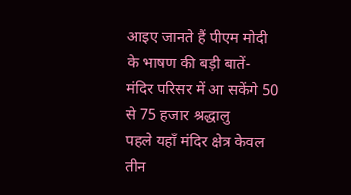आइए जानते हैं पीएम मोदी के भाषण की बड़ी बातें-
मंदिर परिसर में आ सकेंगे 50 से 75 हजार श्रद्धालु
पहले यहाँ मंदिर क्षेत्र केवल तीन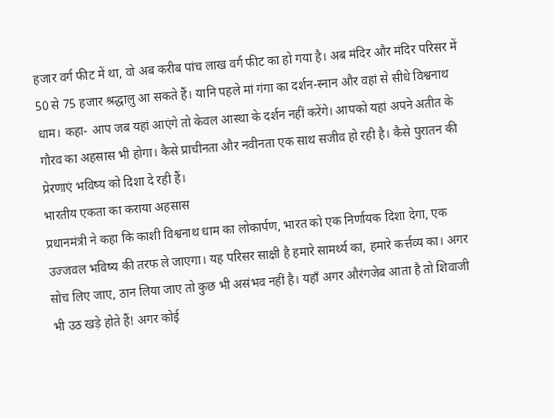हजार वर्ग फीट में था, वो अब करीब पांच लाख वर्ग फीट का हो गया है। अब मंदिर और मंदिर परिसर में 50 से 75 हजार श्रद्धालु आ सकते हैं। यानि पहले मां गंगा का दर्शन-स्नान और वहां से सीधे विश्वनाथ धाम। कहा- आप जब यहां आएंगे तो केवल आस्था के दर्शन नहीं करेंगे। आपको यहां अपने अतीत के गौरव का अहसास भी होगा। कैसे प्राचीनता और नवीनता एक साथ सजीव हो रही है। कैसे पुरातन की प्रेरणाएं भविष्य को दिशा दे रही हैं।
भारतीय एकता का कराया अहसास
प्रधानमंत्री ने कहा कि काशी विश्वनाथ धाम का लोकार्पण, भारत को एक निर्णायक दिशा देगा, एक उज्जवल भविष्य की तरफ ले जाएगा। यह परिसर साक्षी है हमारे सामर्थ्य का, हमारे कर्त्तव्य का। अगर सोच लिए जाए, ठान लिया जाए तो कुछ भी असंभव नहीं है। यहाँ अगर औरंगजेब आता है तो शिवाजी भी उठ खड़े होते हैं! अगर कोई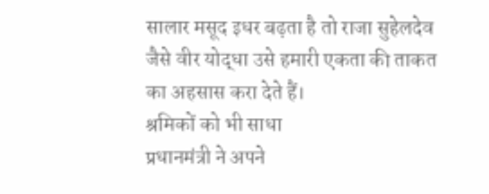सालार मसूद इधर बढ़ता है तो राजा सुहेलदेव जैसे वीर योद्धा उसे हमारी एकता की ताकत का अहसास करा देते हैं।
श्रमिकों को भी साधा
प्रधानमंत्री ने अपने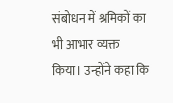संबोधन में श्रमिकों का भी आभार व्यक्त किया। उन्होंने कहा कि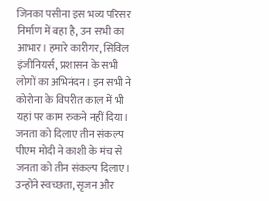जिनका पसीना इस भव्य परिसर निर्माण में बहा है, उन सभी का आभार। हमारे कारीगर, सिविल इंजीनियर्स, प्रशासन के सभी लोगों का अभिनंदन। इन सभी ने कोरोना के विपरीत काल में भी यहां पर काम रुकने नहीं दिया।
जनता को दिलाए तीन संकल्प
पीएम मोदी ने काशी के मंच से जनता को तीन संकल्प दिलाए। उन्होंने स्वच्छता, सृजन और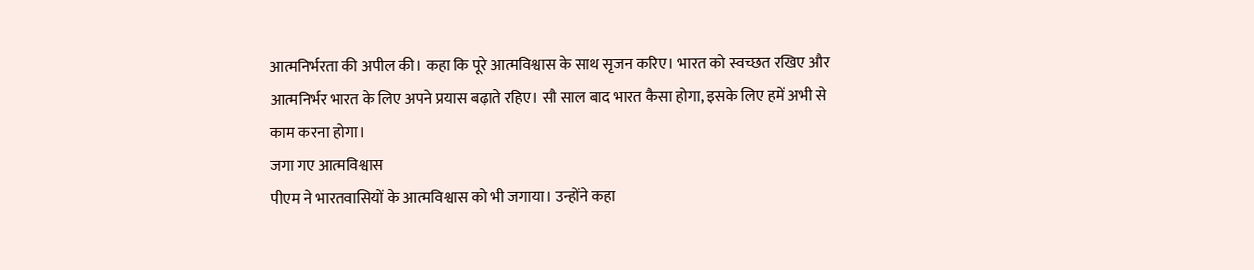आत्मनिर्भरता की अपील की। कहा कि पूरे आत्मविश्वास के साथ सृजन करिए। भारत को स्वच्छत रखिए और आत्मनिर्भर भारत के लिए अपने प्रयास बढ़ाते रहिए। सौ साल बाद भारत कैसा होगा, इसके लिए हमें अभी से काम करना होगा।
जगा गए आत्मविश्वास
पीएम ने भारतवासियों के आत्मविश्वास को भी जगाया। उन्होंने कहा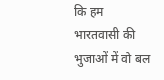कि हम भारतवासी की भुजाओं में वो बल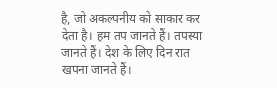है, जो अकल्पनीय को साकार कर देता है। हम तप जानते हैं। तपस्या जानते हैं। देश के लिए दिन रात खपना जानते हैं।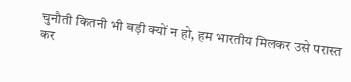चुनौती कितनी भी बड़ी क्यों न हो, हम भारतीय मिलकर उसे परास्त कर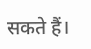सकते हैं।